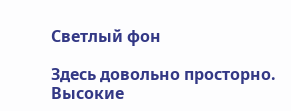Светлый фон

Здесь довольно просторно. Высокие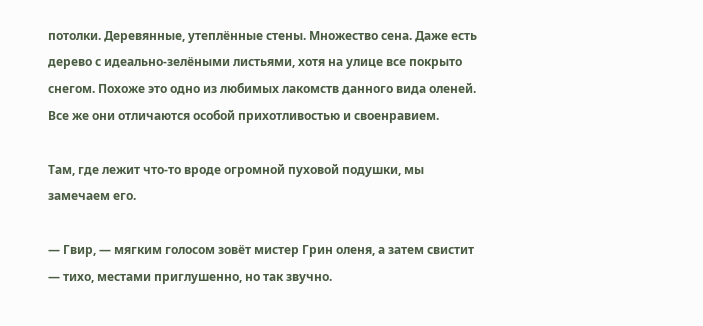потолки. Деревянные, утеплённые стены. Множество сена. Даже есть дерево с идеально-зелёными листьями, хотя на улице все покрыто снегом. Похоже это одно из любимых лакомств данного вида оленей. Все же они отличаются особой прихотливостью и своенравием.

Там, где лежит что-то вроде огромной пуховой подушки, мы замечаем его.

— Гвир, — мягким голосом зовёт мистер Грин оленя, а затем свистит — тихо, местами приглушенно, но так звучно.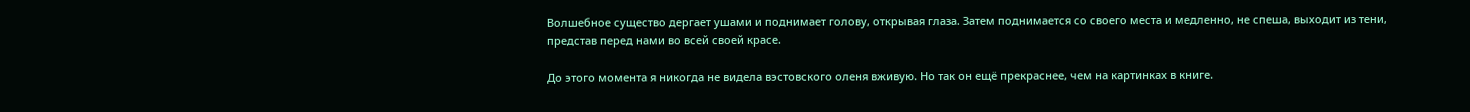Волшебное существо дергает ушами и поднимает голову, открывая глаза. Затем поднимается со своего места и медленно, не спеша, выходит из тени, представ перед нами во всей своей красе.

До этого момента я никогда не видела вэстовского оленя вживую. Но так он ещё прекраснее, чем на картинках в книге.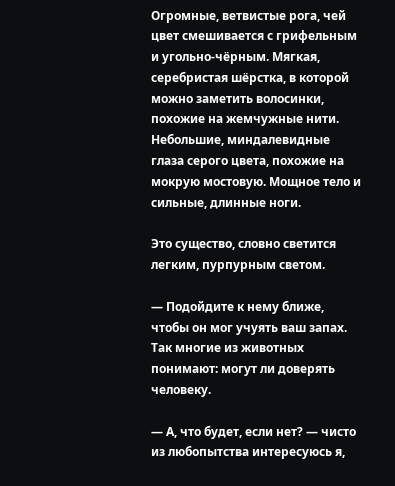Огромные, ветвистые рога, чей цвет смешивается с грифельным и угольно-чёрным. Мягкая, серебристая шёрстка, в которой можно заметить волосинки, похожие на жемчужные нити. Небольшие, миндалевидные глаза серого цвета, похожие на мокрую мостовую. Мощное тело и сильные, длинные ноги.

Это существо, словно светится легким, пурпурным светом.

— Подойдите к нему ближе, чтобы он мог учуять ваш запах. Так многие из животных понимают: могут ли доверять человеку.

— А, что будет, если нет? — чисто из любопытства интересуюсь я,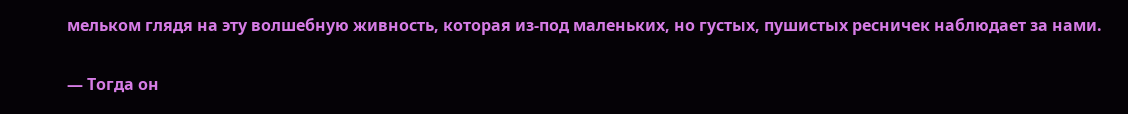мельком глядя на эту волшебную живность, которая из-под маленьких, но густых, пушистых ресничек наблюдает за нами.

— Тогда он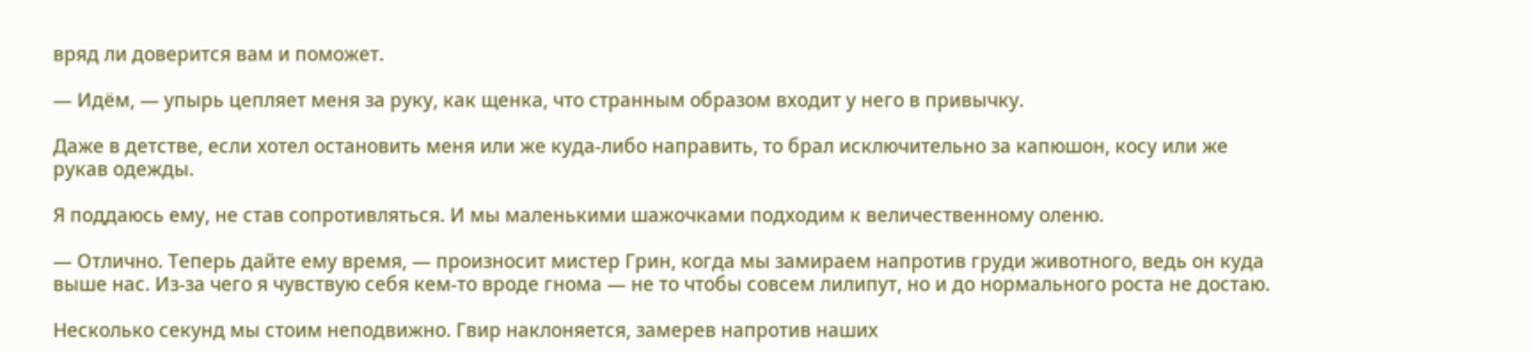вряд ли доверится вам и поможет.

— Идём, — упырь цепляет меня за руку, как щенка, что странным образом входит у него в привычку.

Даже в детстве, если хотел остановить меня или же куда-либо направить, то брал исключительно за капюшон, косу или же рукав одежды.

Я поддаюсь ему, не став сопротивляться. И мы маленькими шажочками подходим к величественному оленю.

— Отлично. Теперь дайте ему время, — произносит мистер Грин, когда мы замираем напротив груди животного, ведь он куда выше нас. Из-за чего я чувствую себя кем-то вроде гнома — не то чтобы совсем лилипут, но и до нормального роста не достаю.

Несколько секунд мы стоим неподвижно. Гвир наклоняется, замерев напротив наших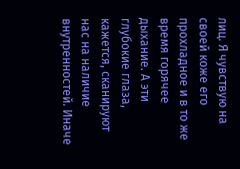лиц. Я чувствую на своей коже его прохладное и в то же время горячее дыхание. А эти глубокие глаза, кажется, сканируют нас на наличие внутренностей. Иначе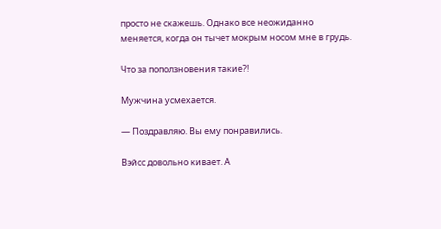просто не скажешь. Однако все неожиданно меняется, когда он тычет мокрым носом мне в грудь.

Что за поползновения такие?!

Мужчина усмехается.

— Поздравляю. Вы ему понравились.

Вэйсс довольно кивает. А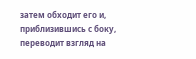затем обходит его и, приблизившись с боку, переводит взгляд на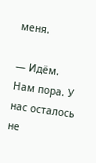меня.

— Идём. Нам пора. У нас осталось не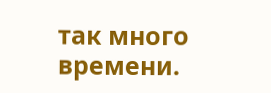так много времени.